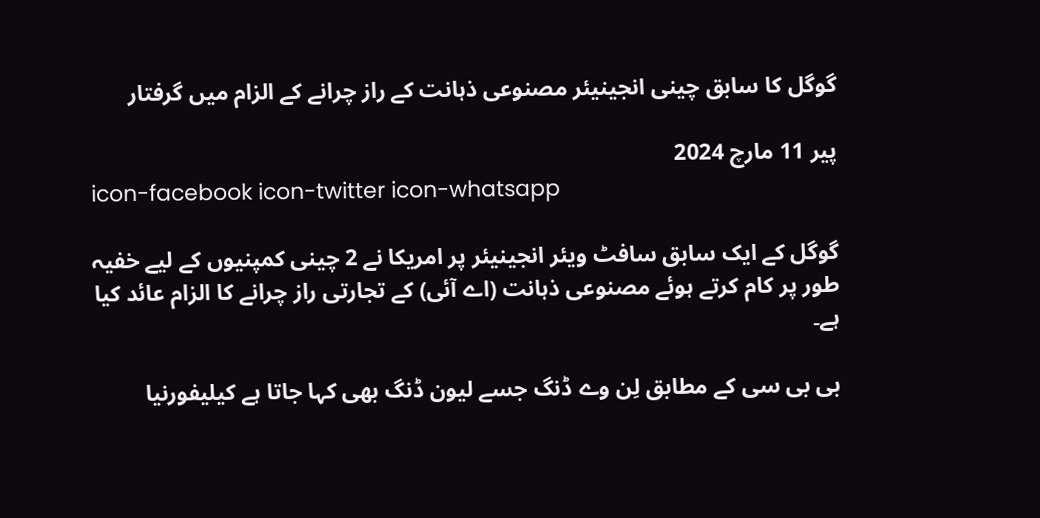گوگل کا سابق چینی انجینیئر مصنوعی ذہانت کے راز چرانے کے الزام میں گرفتار

پیر 11 مارچ 2024
icon-facebook icon-twitter icon-whatsapp

گوگل کے ایک سابق سافٹ ویئر انجینیئر پر امریکا نے 2 چینی کمپنیوں کے لیے خفیہ طور پر کام کرتے ہوئے مصنوعی ذہانت (اے آئی) کے تجارتی راز چرانے کا الزام عائد کیا ہے۔

بی بی سی کے مطابق لِن وے ڈنگ جسے لیون ڈنگ بھی کہا جاتا ہے کیلیفورنیا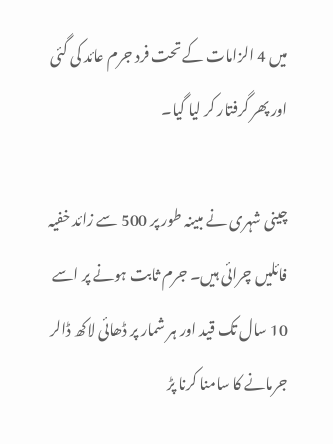میں 4 الزامات کے تحت فرد جرم عائد کی گئی اور پھر گرفتار کر لیا گیا۔

چینی شہری نے مبینہ طور پر 500 سے زائد خفیہ فائلیں چرائی ہیں۔ جرم ثابت ہونے پر اسے 10 سال تک قید اور ہر شمار پر ڈھائی لاکھ ڈالر جرمانے کا سامنا کرنا پڑ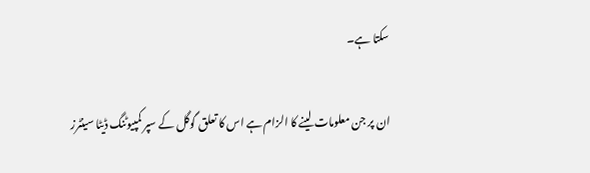سکتا ہے۔

ان پر جن معلومات لینے کا الزام ہے اس کا تعلق گوگل کے سپر کمپیوٹنگ ڈیٹا سینٹرز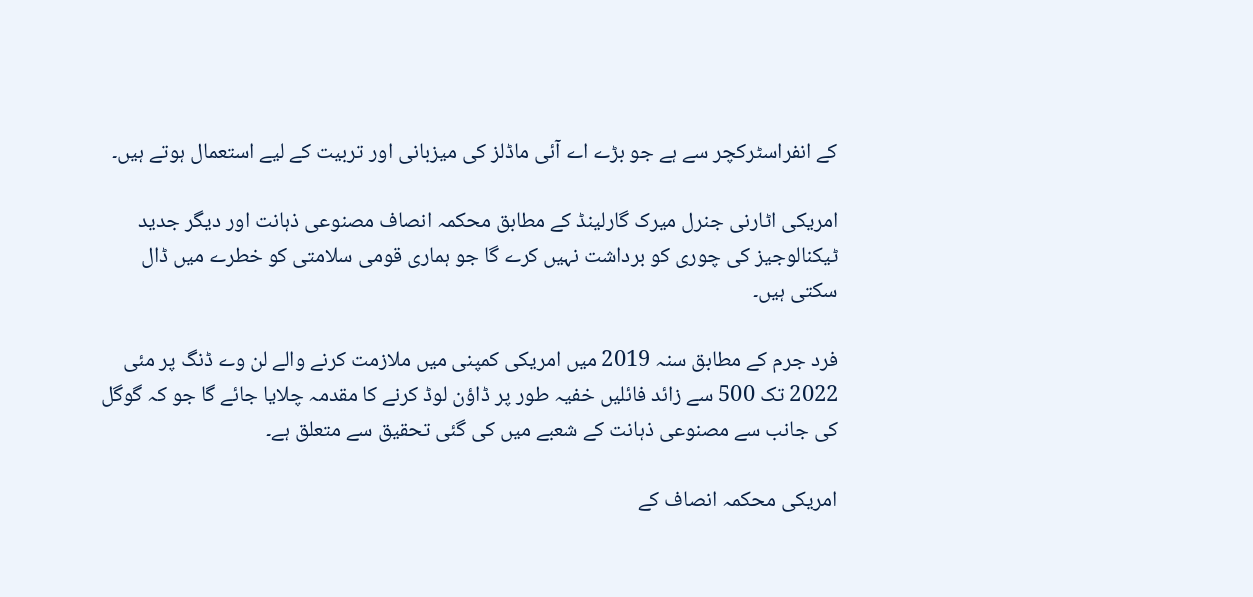کے انفراسٹرکچر سے ہے جو بڑے اے آئی ماڈلز کی میزبانی اور تربیت کے لیے استعمال ہوتے ہیں۔

امریکی اٹارنی جنرل میرک گارلینڈ کے مطابق محکمہ انصاف مصنوعی ذہانت اور دیگر جدید ٹیکنالوجیز کی چوری کو برداشت نہیں کرے گا جو ہماری قومی سلامتی کو خطرے میں ڈال سکتی ہیں۔

فرد جرم کے مطابق سنہ 2019 میں امریکی کمپنی میں ملازمت کرنے والے لن وے ڈنگ پر مئی 2022 تک 500 سے زائد فائلیں خفیہ طور پر ڈاؤن لوڈ کرنے کا مقدمہ چلایا جائے گا جو کہ گوگل کی جانب سے مصنوعی ذہانت کے شعبے میں کی گئی تحقیق سے متعلق ہے۔

امریکی محکمہ انصاف کے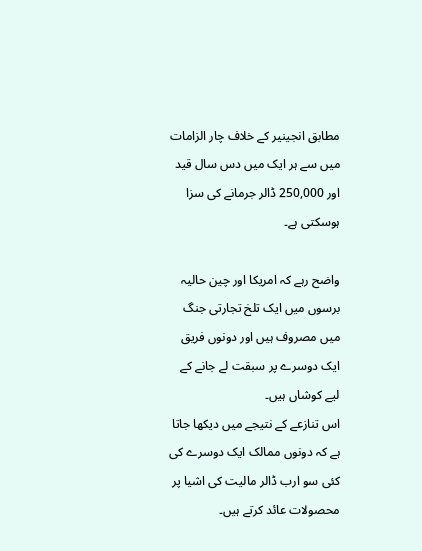مطابق انجینیر کے خلاف چار الزامات میں سے ہر ایک میں دس سال قید اور 250,000 ڈالر جرمانے کی سزا ہوسکتی ہے۔

واضح رہے کہ امریکا اور چین حالیہ برسوں میں ایک تلخ تجارتی جنگ میں مصروف ہیں اور دونوں فریق ایک دوسرے پر سبقت لے جانے کے لیے کوشاں ہیں۔
اس تنازعے کے نتیجے میں دیکھا جاتا ہے کہ دونوں ممالک ایک دوسرے کی کئی سو ارب ڈالر مالیت کی اشیا پر محصولات عائد کرتے ہیں۔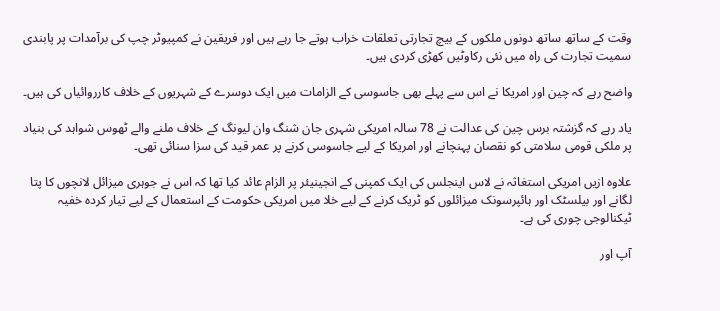وقت کے ساتھ ساتھ دونوں ملکوں کے بیچ تجارتی تعلقات خراب ہوتے جا رہے ہیں اور فریقین نے کمپیوٹر چپ کی برآمدات پر پابندی سمیت تجارت کی راہ میں نئی رکاوٹیں کھڑی کردی ہیں۔

واضح رہے کہ چین اور امریکا نے اس سے پہلے بھی جاسوسی کے الزامات میں ایک دوسرے کے شہریوں کے خلاف کارروائیاں کی ہیں۔

یاد رہے کہ گزشتہ برس چین کی عدالت نے 78 سالہ امریکی شہری جان شنگ وان لیونگ کے خلاف ملنے والے ٹھوس شواہد کی بنیاد پر ملکی قومی سلامتی کو نقصان پہنچانے اور امریکا کے لیے جاسوسی کرنے پر عمر قید کی سزا سنائی تھی۔

علاوہ ازیں امریکی استغاثہ نے لاس اینجلس کی ایک کمپنی کے انجینیئر پر الزام عائد کیا تھا کہ اس نے جوہری میزائل لانچوں کا پتا لگانے اور بیلسٹک اور ہائپرسونک میزائلوں کو ٹریک کرنے کے لیے خلا میں امریکی حکومت کے استعمال کے لیے تیار کردہ خفیہ ٹیکنالوجی چوری کی ہے۔

آپ اور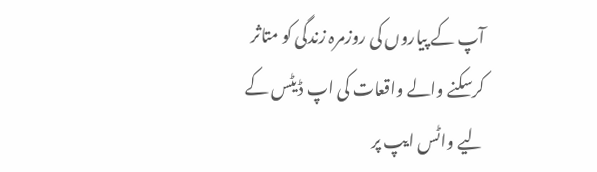آپ کے پیاروں کی روزمرہ زندگی کو متاثر کرسکنے والے واقعات کی اپ ڈیٹس کے لیے واٹس ایپ پر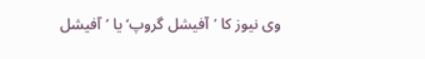وی نیوز کا ’آفیشل گروپ‘ یا ’آفیشل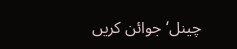چینل‘ جوائن کریں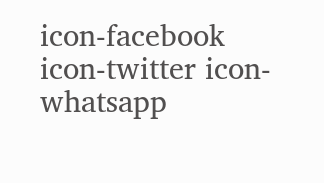icon-facebook icon-twitter icon-whatsapp